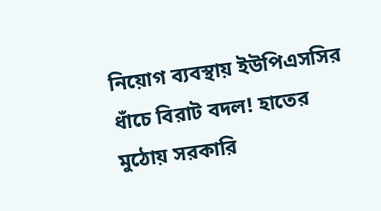নিয়োগ ব্যবস্থায় ইউপিএসসির ধাঁচে বিরাট বদল! হাতের মুঠোয় সরকারি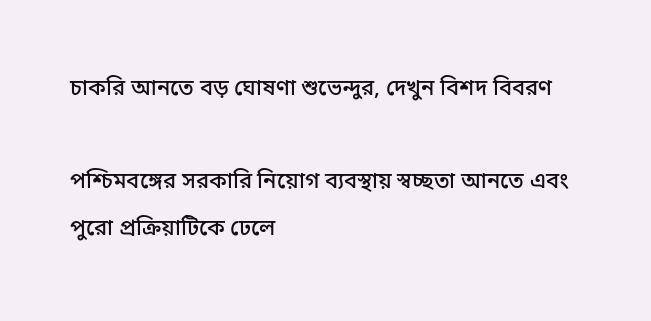চাকরি আনতে বড় ঘোষণা শুভেন্দুর, দেখুন বিশদ বিবরণ

পশ্চিমবঙ্গের সরকারি নিয়োগ ব্যবস্থায় স্বচ্ছতা আনতে এবং পুরো প্রক্রিয়াটিকে ঢেলে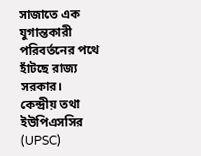সাজাতে এক যুগান্তকারী পরিবর্তনের পথে হাঁটছে রাজ্য সরকার। কেন্দ্রীয় তথা ইউপিএসসির (UPSC)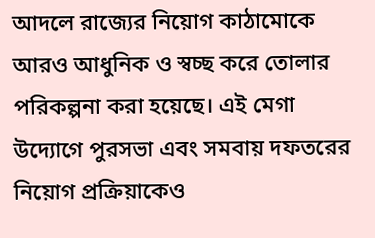আদলে রাজ্যের নিয়োগ কাঠামোকে আরও আধুনিক ও স্বচ্ছ করে তোলার পরিকল্পনা করা হয়েছে। এই মেগা উদ্যোগে পুরসভা এবং সমবায় দফতরের নিয়োগ প্রক্রিয়াকেও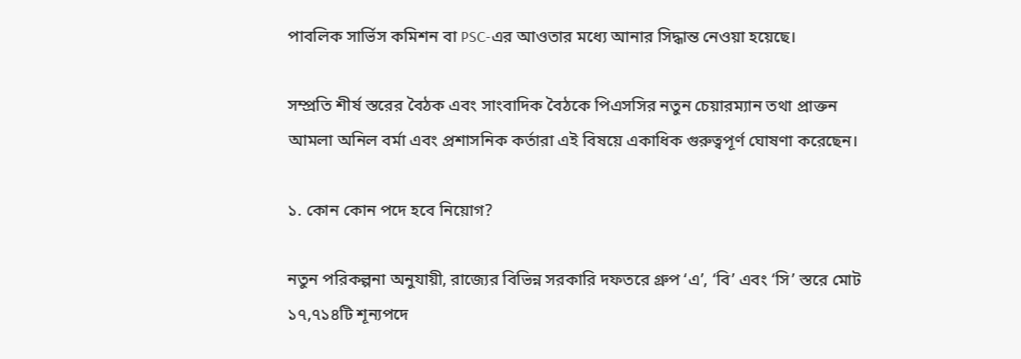পাবলিক সার্ভিস কমিশন বা PSC-এর আওতার মধ্যে আনার সিদ্ধান্ত নেওয়া হয়েছে।

সম্প্রতি শীর্ষ স্তরের বৈঠক এবং সাংবাদিক বৈঠকে পিএসসির নতুন চেয়ারম্যান তথা প্রাক্তন আমলা অনিল বর্মা এবং প্রশাসনিক কর্তারা এই বিষয়ে একাধিক গুরুত্বপূর্ণ ঘোষণা করেছেন।

১. কোন কোন পদে হবে নিয়োগ?

নতুন পরিকল্পনা অনুযায়ী, রাজ্যের বিভিন্ন সরকারি দফতরে গ্রুপ ‘এ’, ‘বি’ এবং ‘সি’ স্তরে মোট ১৭,৭১৪টি শূন্যপদে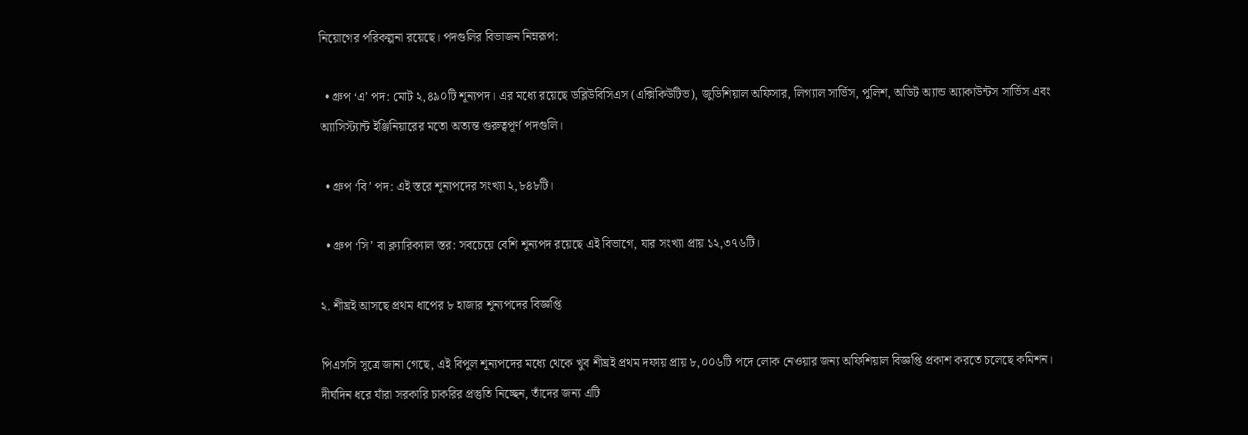নিয়োগের পরিকল্পনা রয়েছে। পদগুলির বিভাজন নিম্নরূপ:

  • গ্রুপ ‘এ’ পদ: মোট ২,৪৯০টি শূন্যপদ। এর মধ্যে রয়েছে ডব্লিউবিসিএস (এক্সিকিউটিভ), জুডিশিয়াল অফিসার, লিগ্যাল সার্ভিস, পুলিশ, অডিট অ্যান্ড অ্যাকাউন্টস সার্ভিস এবং অ্যাসিস্ট্যান্ট ইঞ্জিনিয়ারের মতো অত্যন্ত গুরুত্বপূর্ণ পদগুলি।

  • গ্রুপ ‘বি’ পদ: এই স্তরে শূন্যপদের সংখ্যা ২,৮৪৮টি।

  • গ্রুপ ‘সি’ বা ক্ল্যারিক্যাল স্তর: সবচেয়ে বেশি শূন্যপদ রয়েছে এই বিভাগে, যার সংখ্যা প্রায় ১২,৩৭৬টি।

২. শীঘ্রই আসছে প্রথম ধাপের ৮ হাজার শূন্যপদের বিজ্ঞপ্তি

পিএসসি সূত্রে জানা গেছে, এই বিপুল শূন্যপদের মধ্যে থেকে খুব শীঘ্রই প্রথম দফায় প্রায় ৮,০০৬টি পদে লোক নেওয়ার জন্য অফিশিয়াল বিজ্ঞপ্তি প্রকাশ করতে চলেছে কমিশন। দীর্ঘদিন ধরে যাঁরা সরকারি চাকরির প্রস্তুতি নিচ্ছেন, তাঁদের জন্য এটি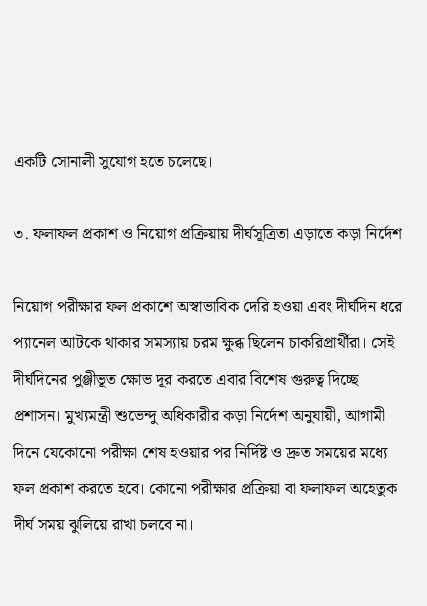একটি সোনালী সুযোগ হতে চলেছে।

৩. ফলাফল প্রকাশ ও নিয়োগ প্রক্রিয়ায় দীর্ঘসূত্রিতা এড়াতে কড়া নির্দেশ

নিয়োগ পরীক্ষার ফল প্রকাশে অস্বাভাবিক দেরি হওয়া এবং দীর্ঘদিন ধরে প্যানেল আটকে থাকার সমস্যায় চরম ক্ষুব্ধ ছিলেন চাকরিপ্রার্থীরা। সেই দীর্ঘদিনের পুঞ্জীভূত ক্ষোভ দূর করতে এবার বিশেষ গুরুত্ব দিচ্ছে প্রশাসন। মুখ্যমন্ত্রী শুভেন্দু অধিকারীর কড়া নির্দেশ অনুযায়ী, আগামী দিনে যেকোনো পরীক্ষা শেষ হওয়ার পর নির্দিষ্ট ও দ্রুত সময়ের মধ্যে ফল প্রকাশ করতে হবে। কোনো পরীক্ষার প্রক্রিয়া বা ফলাফল অহেতুক দীর্ঘ সময় ঝুলিয়ে রাখা চলবে না।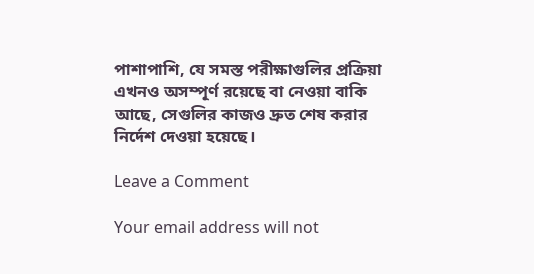পাশাপাশি, যে সমস্ত পরীক্ষাগুলির প্রক্রিয়া এখনও অসম্পূর্ণ রয়েছে বা নেওয়া বাকি আছে, সেগুলির কাজও দ্রুত শেষ করার নির্দেশ দেওয়া হয়েছে।

Leave a Comment

Your email address will not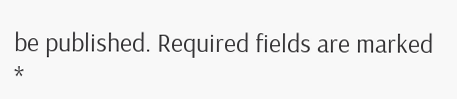be published. Required fields are marked *